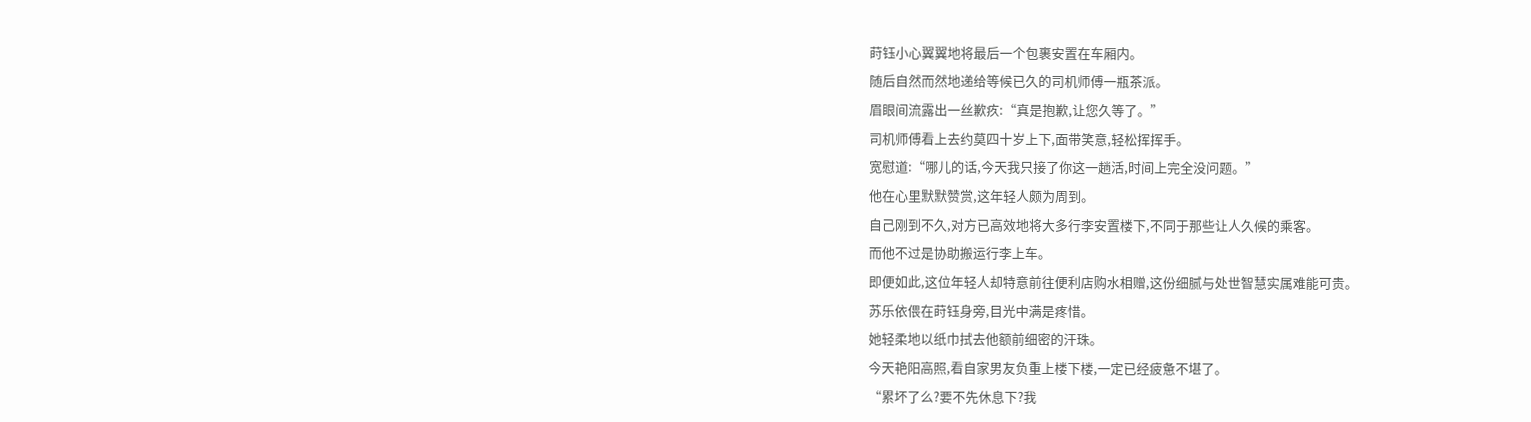莳钰小心翼翼地将最后一个包裹安置在车厢内。
随后自然而然地递给等候已久的司机师傅一瓶茶派。
眉眼间流露出一丝歉疚:“真是抱歉,让您久等了。”
司机师傅看上去约莫四十岁上下,面带笑意,轻松挥挥手。
宽慰道:“哪儿的话,今天我只接了你这一趟活,时间上完全没问题。”
他在心里默默赞赏,这年轻人颇为周到。
自己刚到不久,对方已高效地将大多行李安置楼下,不同于那些让人久候的乘客。
而他不过是协助搬运行李上车。
即便如此,这位年轻人却特意前往便利店购水相赠,这份细腻与处世智慧实属难能可贵。
苏乐依偎在莳钰身旁,目光中满是疼惜。
她轻柔地以纸巾拭去他额前细密的汗珠。
今天艳阳高照,看自家男友负重上楼下楼,一定已经疲惫不堪了。
“累坏了么?要不先休息下?我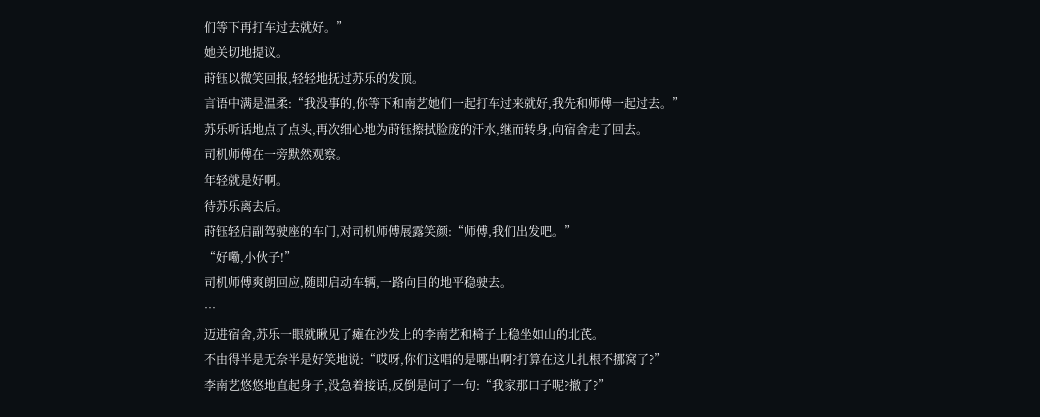们等下再打车过去就好。”
她关切地提议。
莳钰以微笑回报,轻轻地抚过苏乐的发顶。
言语中满是温柔:“我没事的,你等下和南艺她们一起打车过来就好,我先和师傅一起过去。”
苏乐听话地点了点头,再次细心地为莳钰擦拭脸庞的汗水,继而转身,向宿舍走了回去。
司机师傅在一旁默然观察。
年轻就是好啊。
待苏乐离去后。
莳钰轻启副驾驶座的车门,对司机师傅展露笑颜:“师傅,我们出发吧。”
“好嘞,小伙子!”
司机师傅爽朗回应,随即启动车辆,一路向目的地平稳驶去。
…
迈进宿舍,苏乐一眼就瞅见了瘫在沙发上的李南艺和椅子上稳坐如山的北芪。
不由得半是无奈半是好笑地说:“哎呀,你们这唱的是哪出啊?打算在这儿扎根不挪窝了?”
李南艺悠悠地直起身子,没急着接话,反倒是问了一句:“我家那口子呢?撤了?”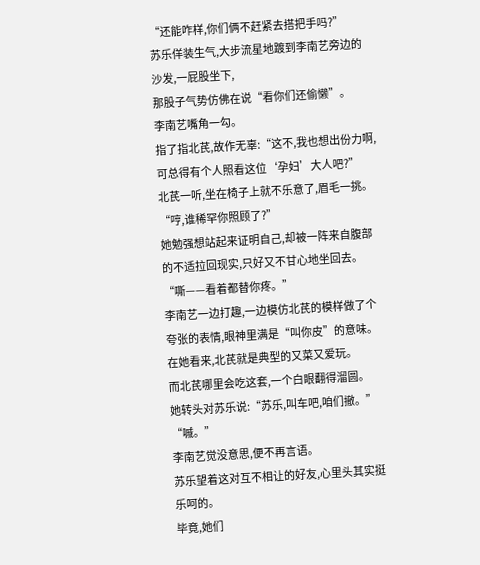“还能咋样,你们俩不赶紧去搭把手吗?”
苏乐佯装生气,大步流星地踱到李南艺旁边的沙发,一屁股坐下,
那股子气势仿佛在说“看你们还偷懒”。
李南艺嘴角一勾。
指了指北芪,故作无辜:“这不,我也想出份力啊,可总得有个人照看这位‘孕妇’大人吧?”
北芪一听,坐在椅子上就不乐意了,眉毛一挑。
“哼,谁稀罕你照顾了?”
她勉强想站起来证明自己,却被一阵来自腹部的不适拉回现实,只好又不甘心地坐回去。
“嘶——看着都替你疼。”
李南艺一边打趣,一边模仿北芪的模样做了个夸张的表情,眼神里满是“叫你皮”的意味。
在她看来,北芪就是典型的又菜又爱玩。
而北芪哪里会吃这套,一个白眼翻得溜圆。
她转头对苏乐说:“苏乐,叫车吧,咱们撤。”
“嘁。”
李南艺觉没意思,便不再言语。
苏乐望着这对互不相让的好友,心里头其实挺乐呵的。
毕竟,她们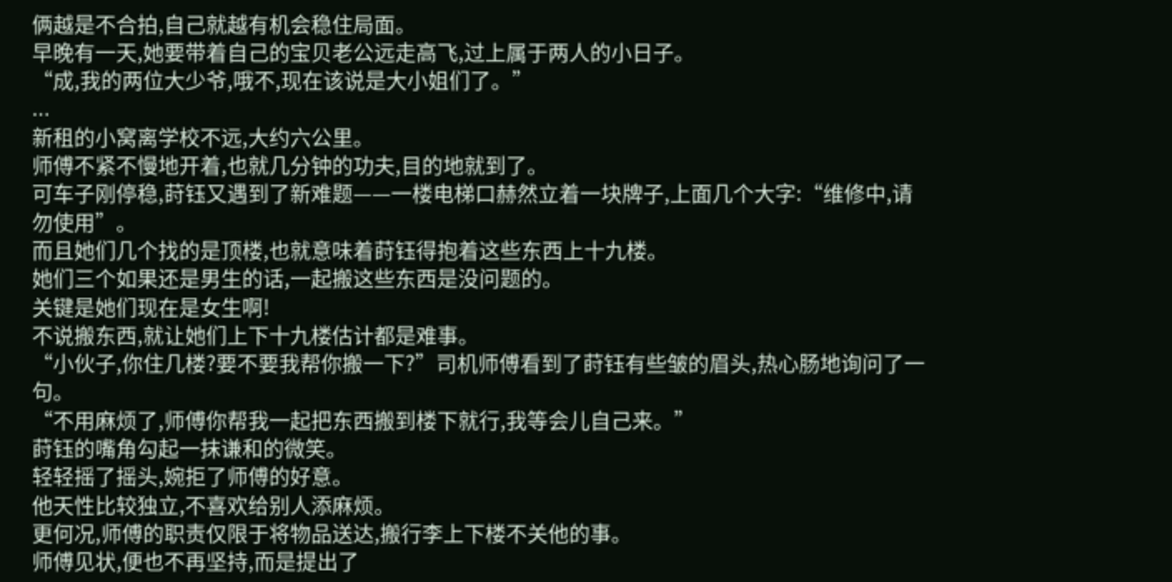俩越是不合拍,自己就越有机会稳住局面。
早晚有一天,她要带着自己的宝贝老公远走高飞,过上属于两人的小日子。
“成,我的两位大少爷,哦不,现在该说是大小姐们了。”
...
新租的小窝离学校不远,大约六公里。
师傅不紧不慢地开着,也就几分钟的功夫,目的地就到了。
可车子刚停稳,莳钰又遇到了新难题——一楼电梯口赫然立着一块牌子,上面几个大字:“维修中,请勿使用”。
而且她们几个找的是顶楼,也就意味着莳钰得抱着这些东西上十九楼。
她们三个如果还是男生的话,一起搬这些东西是没问题的。
关键是她们现在是女生啊!
不说搬东西,就让她们上下十九楼估计都是难事。
“小伙子,你住几楼?要不要我帮你搬一下?”司机师傅看到了莳钰有些皱的眉头,热心肠地询问了一句。
“不用麻烦了,师傅你帮我一起把东西搬到楼下就行,我等会儿自己来。”
莳钰的嘴角勾起一抹谦和的微笑。
轻轻摇了摇头,婉拒了师傅的好意。
他天性比较独立,不喜欢给别人添麻烦。
更何况,师傅的职责仅限于将物品送达,搬行李上下楼不关他的事。
师傅见状,便也不再坚持,而是提出了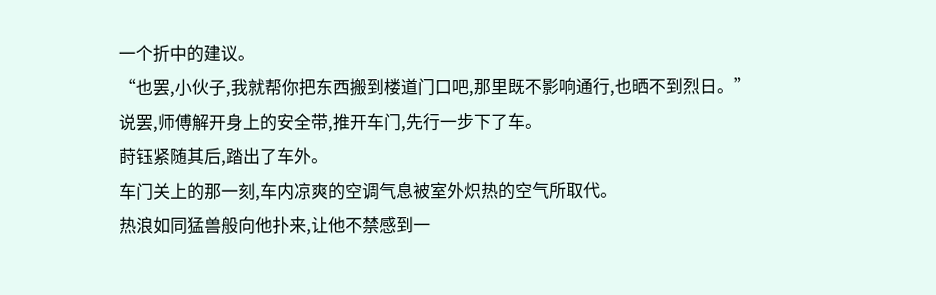一个折中的建议。
“也罢,小伙子,我就帮你把东西搬到楼道门口吧,那里既不影响通行,也晒不到烈日。”
说罢,师傅解开身上的安全带,推开车门,先行一步下了车。
莳钰紧随其后,踏出了车外。
车门关上的那一刻,车内凉爽的空调气息被室外炽热的空气所取代。
热浪如同猛兽般向他扑来,让他不禁感到一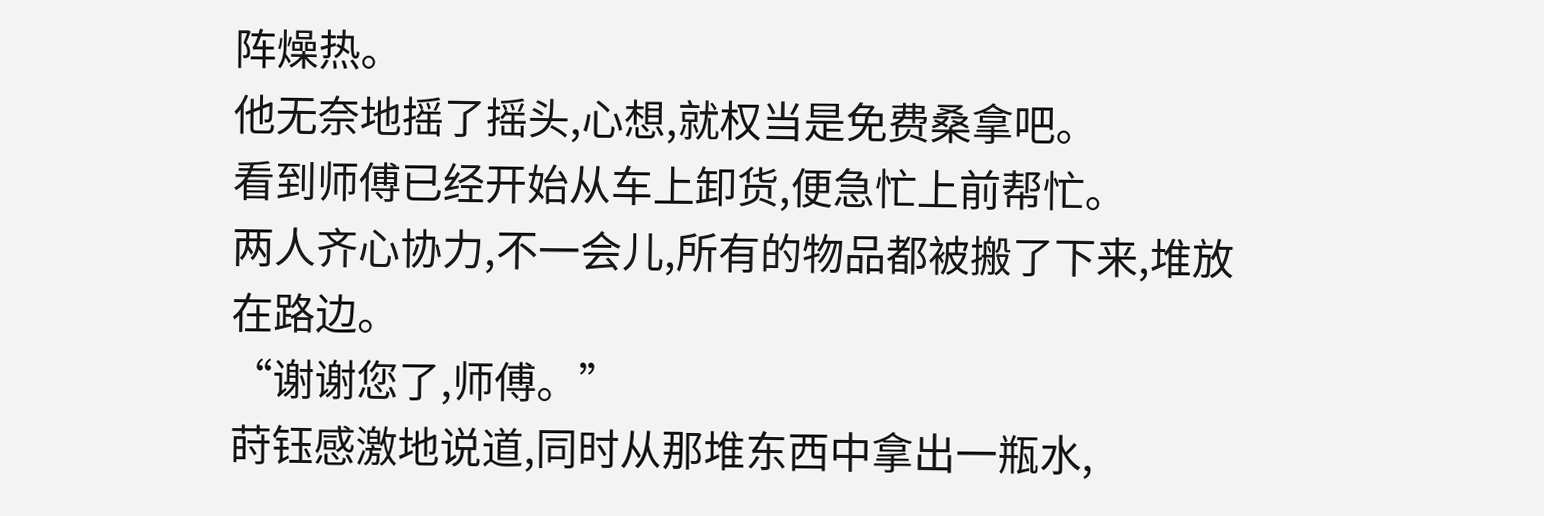阵燥热。
他无奈地摇了摇头,心想,就权当是免费桑拿吧。
看到师傅已经开始从车上卸货,便急忙上前帮忙。
两人齐心协力,不一会儿,所有的物品都被搬了下来,堆放在路边。
“谢谢您了,师傅。”
莳钰感激地说道,同时从那堆东西中拿出一瓶水,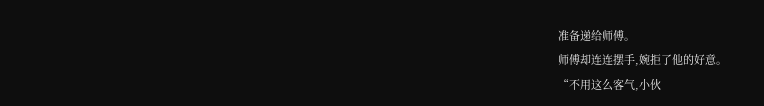准备递给师傅。
师傅却连连摆手,婉拒了他的好意。
“不用这么客气,小伙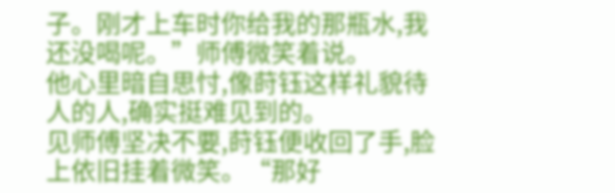子。刚才上车时你给我的那瓶水,我还没喝呢。”师傅微笑着说。
他心里暗自思忖,像莳钰这样礼貌待人的人,确实挺难见到的。
见师傅坚决不要,莳钰便收回了手,脸上依旧挂着微笑。“那好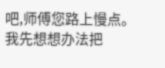吧,师傅您路上慢点。我先想想办法把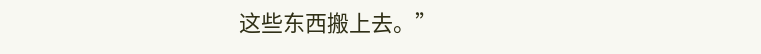这些东西搬上去。”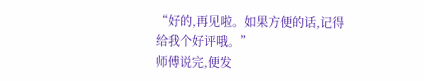“好的,再见啦。如果方便的话,记得给我个好评哦。”
师傅说完,便发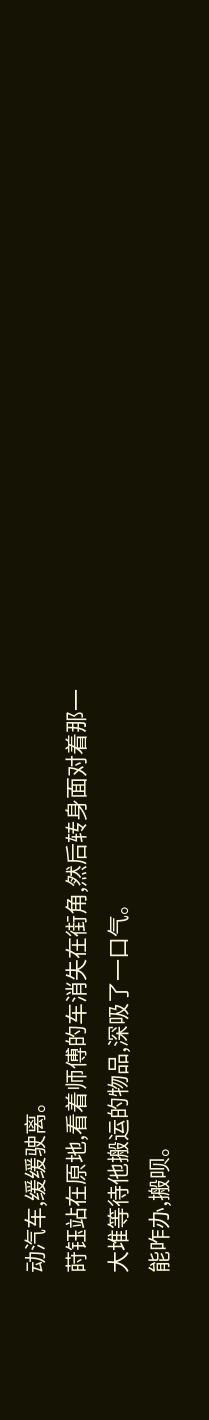动汽车,缓缓驶离。
莳钰站在原地,看着师傅的车消失在街角,然后转身面对着那一大堆等待他搬运的物品,深吸了一口气。
能咋办,搬呗。